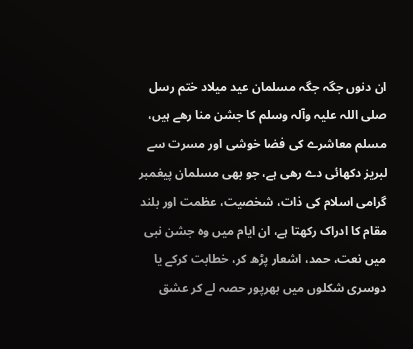ان دنوں جگہ جگہ مسلمان عید میلاد ختم رسل صلی اللہ علیہ وآلہ وسلم کا جشن منا رھے ہیں، مسلم معاشرے کی فضا خوشی اور مسرت سے لبریز دکھائی دے رھی ہے، جو بهی مسلمان پیغمبر گرامی اسلام کی ذات، شخصیت، عظمت اور بلند مقام کا ادراک رکھتا ہے، ان ایام میں وہ جشن نبی میں نعت، حمد، اشعار پڑھ کر، خطابت کرکے یا دوسری شکلوں میں بھرپور حصہ لے کر عشق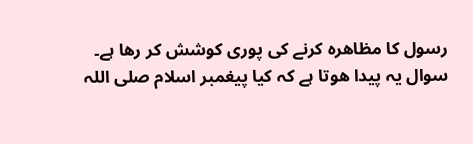رسول کا مظاھرہ کرنے کی پوری کوشش کر رھا ہے۔
سوال یہ پیدا ھوتا ہے کہ کیا پیغمبر اسلام صلی اللہ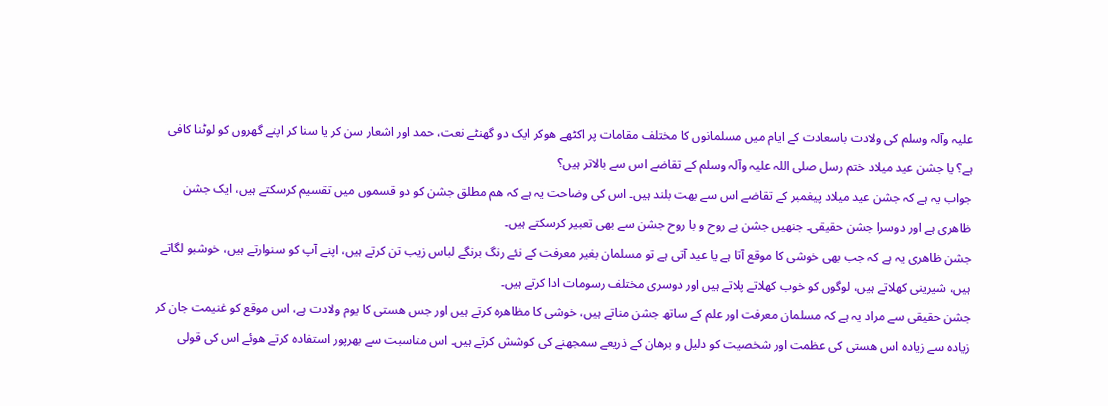علیہ وآلہ وسلم کی ولادت باسعادت کے ایام میں مسلمانوں کا مختلف مقامات پر اکٹھے ھوکر ایک دو گھنٹے نعت، حمد اور اشعار سن کر یا سنا کر اپنے گھروں کو لوٹنا کافی ہے؟ یا جشن عید میلاد ختم رسل صلی اللہ علیہ وآلہ وسلم کے تقاضے اس سے بالاتر ہیں؟
جواب یہ ہے کہ جشن عید میلاد پیغمبر کے تقاضے اس سے بھت بلند ہیں۔ اس کی وضاحت یہ ہے کہ ھم مطلق جشن کو دو قسموں میں تقسیم کرسکتے ہیں، ایک جشن ظاھری ہے اور دوسرا جشن حقیقی۔ جنھیں جشن بے روح و با روح جشن سے بھی تعبیر کرسکتے ہیں۔
جشن ظاھری یہ ہے کہ جب بھی خوشی کا موقع آتا ہے یا عید آتی ہے تو مسلمان بغیر معرفت کے نئے رنگ برنگے لباس زیب تن کرتے ہیں، اپنے آپ کو سنوارتے ہیں، خوشبو لگاتے ہیں، شیرینی کهلاتے ہیں، لوگوں کو خوب کهلاتے پلاتے ہیں اور دوسری مختلف رسومات ادا کرتے ہیں۔
جشن حقیقی سے مراد یہ ہے کہ مسلمان معرفت اور علم کے ساتھ جشن مناتے ہیں، خوشی کا مظاھرہ کرتے ہیں اور جس ھستی کا یوم ولادت ہے، اس موقع کو غنیمت جان کر زیادہ سے زیادہ اس ھستی کی عظمت اور شخصیت کو دلیل و برھان کے ذریعے سمجھنے کی کوشش کرتے ہیں۔ اس مناسبت سے بھرپور استفادہ کرتے ھوئے اس کی قولی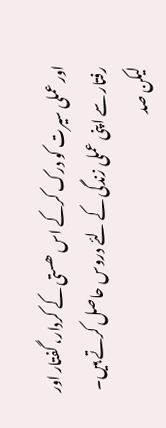اور عملی سیرت کو درک کرکے اس ھستی کے کردار، گفتار اور رفتار سے اپنی عملی زندگی کے لئے دروس حاصل کرتے ہیں۔
لیکن صد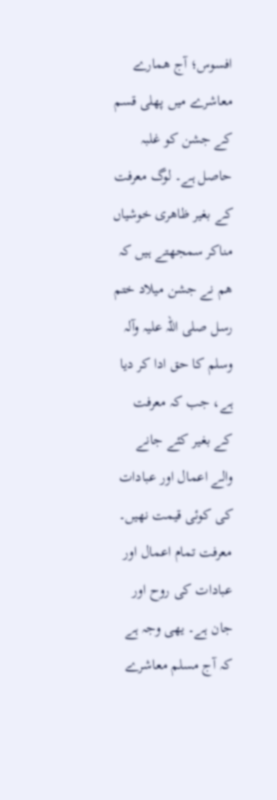افسوس؛ آج ھمارے معاشرے میں پھلی قسم کے جشن کو غلبہ حاصل ہے۔ لوگ معرفت کے بغیر ظاھری خوشیاں مناکر سمجھتے ہیں کہ ھم نے جشن میلاد ختم رسل صلی اللہ علیہ وآلہ وسلم کا حق ادا کر دیا ہے، جب کہ معرفت کے بغیر کئے جانے والے اعمال اور عبادات کی کوئی قیمت نھیں۔ معرفت تمام اعمال اور عبادات کی روح اور جان ہے۔ یھی وجہ ہے کہ آج مسلم معاشرے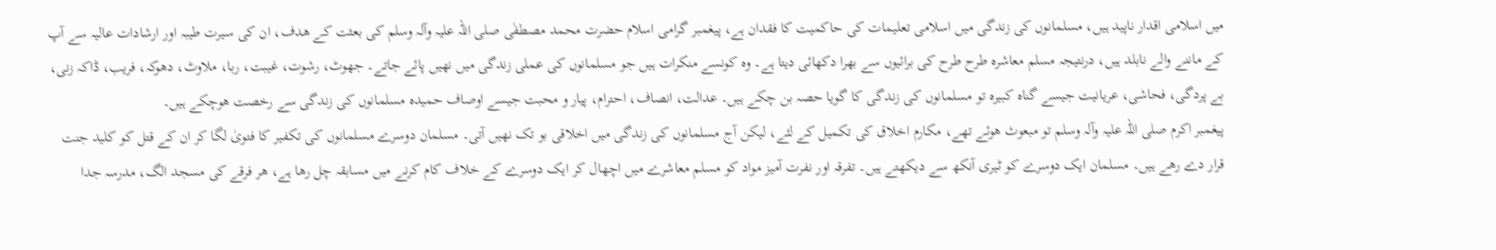میں اسلامی اقدار ناپید ہیں، مسلمانوں کی زندگی میں اسلامی تعلیمات کی حاکمیت کا فقدان ہے، پیغمبر گرامی اسلام حضرت محمد مصطفٰی صلی اللہ علیہ وآلہ وسلم کی بعثت کے ھدف، ان کی سیرت طیبہ اور ارشادات عالیہ سے آپ کے ماننے والے نابلد ہیں، درنتیجہ مسلم معاشرہ طرح طرح کی برائیوں سے بھرا دکھائی دیتا ہے۔ وہ کونسے منکرات ہیں جو مسلمانوں کی عملی زندگی میں نھیں پائے جاتے۔ جھوٹ، رشوت، غیبت، ربا، ملاوٹ، دھوکہ، فریب، ڈاکہ زنی، بے پردگی، فحاشی، عریانیت جیسے گناہ کبیرہ تو مسلمانوں کی زندگی کا گویا حصہ بن چکے ہیں۔ عدالت، انصاف، احترام، پیار و محبت جیسے اوصاف حمیدہ مسلمانوں کی زندگی سے رخصت ھوچکے ہیں۔
پیغمبر اکرم صلی اللہ علیہ وآلہ وسلم تو مبعوث ھوئے تهے، مکارم اخلاق کی تکمیل کے لئے، لیکن آج مسلمانوں کی زندگی میں اخلاقی بو تک نھیں آتی۔ مسلمان دوسرے مسلمانوں کی تکفیر کا فتویٰ لگا کر ان کے قتل کو کلید جنت قرار دے رھے ہیں۔ مسلمان ایک دوسرے کو ٹیری آنکھ سے دیکھتے ہیں۔ تفرقہ اور نفرت آمیز مواد کو مسلم معاشرے میں اچھال کر ایک دوسرے کے خلاف کام کرنے میں مسابقہ چل رھا ہے، ھر فرقے کی مسجد الگ، مدرسہ جدا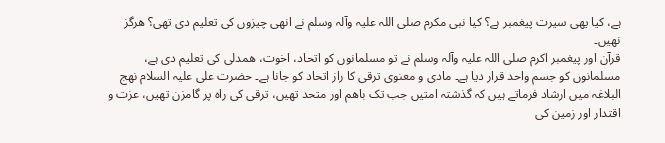ہے، کیا یھی سیرت پیغمبر ہے؟ کیا نبی مکرم صلی اللہ علیہ وآلہ وسلم نے انھی چیزوں کی تعلیم دی تھی؟ ھرگز نھیں۔
قرآن اور پیغمبر اکرم صلی اللہ علیہ وآلہ وسلم نے تو مسلمانوں کو اتحاد، اخوت، ھمدلی کی تعلیم دی ہے، مسلمانوں کو جسم واحد قرار دیا ہے۔ مادی و معنوی ترقی کا راز اتحاد کو جانا ہے۔ حضرت علی علیہ السلام نھج البلاغہ میں ارشاد فرماتے ہیں کہ گذشتہ امتیں جب تک باھم اور متحد تھیں، ترقی کی راہ پر گامزن تھیں، عزت و اقتدار اور زمین کی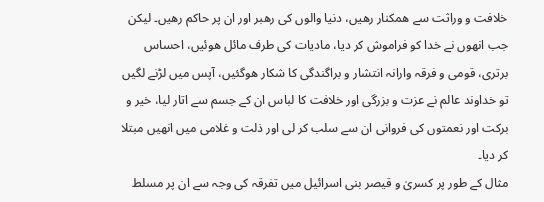خلافت و وراثت سے ھمکنار رھیں، دنیا والوں کی رھبر اور ان پر حاکم رھیں۔ لیکن جب انھوں نے خدا کو فراموش کر دیا، مادیات کی طرف مائل ھوئیں، احساس برتری، قومی و فرقہ وارانہ انتشار و براگندگی کا شکار ھوگئیں، آپس میں لڑنے لگیں تو خداوند عالم نے عزت و بزرگی اور خلافت کا لباس ان کے جسم سے اتار لیا، خیر و برکت اور نعمتوں کی فروانی ان سے سلب کر لی اور ذلت و غلامی میں انھیں مبتلا کر دیا۔
مثال کے طور پر کسریٰ و قیصر بنی اسرائیل میں تفرقہ کی وجہ سے ان پر مسلط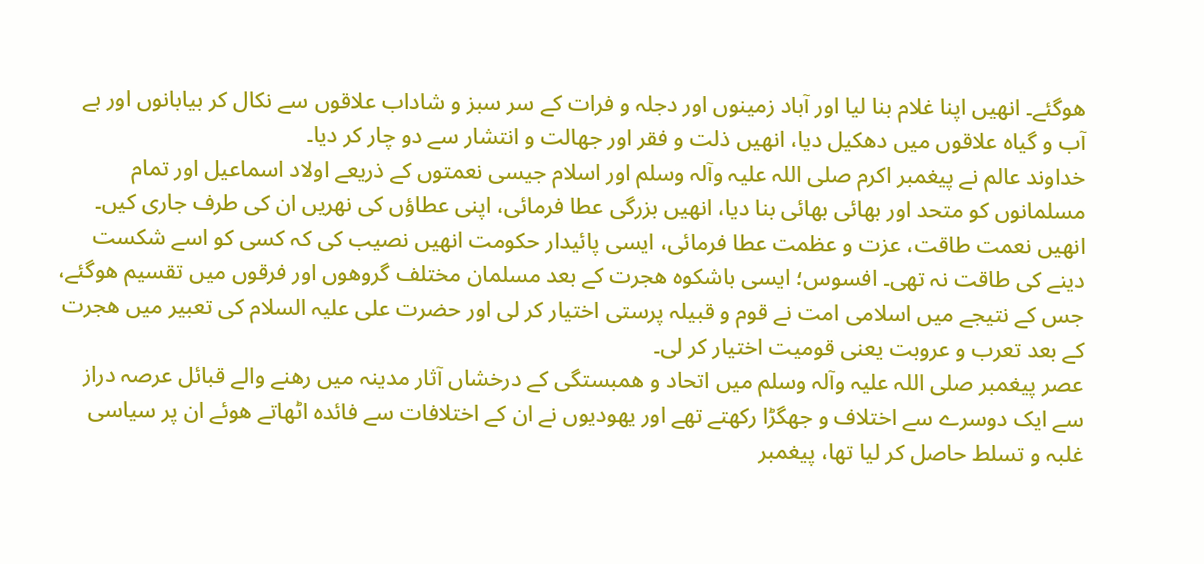ھوگئے۔ انھیں اپنا غلام بنا لیا اور آباد زمینوں اور دجلہ و فرات کے سر سبز و شاداب علاقوں سے نکال کر بیابانوں اور بے آب و گیاہ علاقوں میں دهکیل دیا، انھیں ذلت و فقر اور جھالت و انتشار سے دو چار کر دیا۔
خداوند عالم نے پیغمبر اکرم صلی اللہ علیہ وآلہ وسلم اور اسلام جیسی نعمتوں کے ذریعے اولاد اسماعیل اور تمام مسلمانوں کو متحد اور بھائی بھائی بنا دیا، انھیں بزرگی عطا فرمائی، اپنی عطاؤں کی نھریں ان کی طرف جاری کیں۔ انھیں نعمت طاقت، عزت و عظمت عطا فرمائی، ایسی پائیدار حکومت انھیں نصیب کی کہ کسی کو اسے شکست دینے کی طاقت نہ تھی۔ افسوس؛ ایسی باشکوہ ھجرت کے بعد مسلمان مختلف گروھوں اور فرقوں میں تقسیم ھوگئے، جس کے نتیجے میں اسلامی امت نے قوم و قبیلہ پرستی اختیار کر لی اور حضرت علی علیہ السلام کی تعبیر میں ھجرت کے بعد تعرب و عروبت یعنی قومیت اختیار کر لی۔
عصر پیغمبر صلی اللہ علیہ وآلہ وسلم میں اتحاد و ھمبستگی کے درخشاں آثار مدینہ میں رھنے والے قبائل عرصہ دراز سے ایک دوسرے سے اختلاف و جھگڑا رکھتے تھے اور یھودیوں نے ان کے اختلافات سے فائدہ اٹھاتے ھوئے ان پر سیاسی غلبہ و تسلط حاصل کر لیا تھا، پیغمبر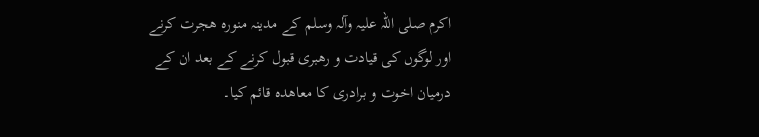اکرم صلی اللہ علیہ وآلہ وسلم کے مدینہ منورہ ھجرت کرنے اور لوگوں کی قیادت و رھبری قبول کرنے کے بعد ان کے درمیان اخوت و برادری کا معاھدہ قائم کیا۔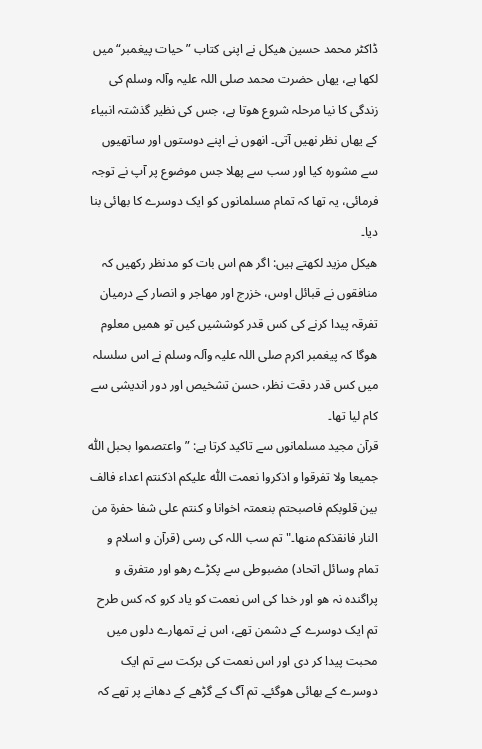ڈاکٹر محمد حسین ھیکل نے اپنی کتاب ”حیات پیغمبر“ میں لکھا ہے، یھاں حضرت محمد صلی اللہ علیہ وآلہ وسلم کی زندگی کا نیا مرحلہ شروع ھوتا ہے، جس کی نظیر گذشتہ انبیاء کے یھاں نظر نھیں آتی۔ انھوں نے اپنے دوستوں اور ساتھیوں سے مشورہ کیا اور سب سے پھلا جس موضوع پر آپ نے توجہ فرمائی، یہ تھا کہ تمام مسلمانوں کو ایک دوسرے کا بھائی بنا دیا۔
ھیکل مزید لکھتے ہیں: اگر ھم اس بات کو مدنظر رکھیں کہ منافقوں نے قبائل اوس، خزرج اور مھاجر و انصار کے درمیان تفرقہ پیدا کرنے کی کس قدر کوششیں کیں تو ھمیں معلوم ھوگا کہ پیغمبر اکرم صلی اللہ علیہ وآلہ وسلم نے اس سلسلہ میں کس قدر دقت نظر، حسن تشخیص اور دور اندیشی سے کام لیا تھا۔
قرآن مجید مسلمانوں سے تاکید کرتا ہے: ”واعتصموا بحبل اللّٰہ جمیعا ولا تفرقوا و اذکروا نعمت اللّٰہ علیکم اذکنتم اعداء فالف بین قلوبکم فاصبحتم بنعمتہ اخوانا و کنتم علی شفا حفرة من النار فانقذکم منھا۔" تم سب اللہ کی رسی (قرآن و اسلام و تمام وسائل اتحاد) مضبوطی سے پکڑے رھو اور متفرق و پراگندہ نہ ھو اور خدا کی اس نعمت کو یاد کرو کہ کس طرح تم ایک دوسرے کے دشمن تھے، اس نے تمھارے دلوں میں محبت پیدا کر دی اور اس نعمت کی برکت سے تم ایک دوسرے کے بھائی ھوگئے۔ تم آگ کے گڑھے کے دھانے پر تھے کہ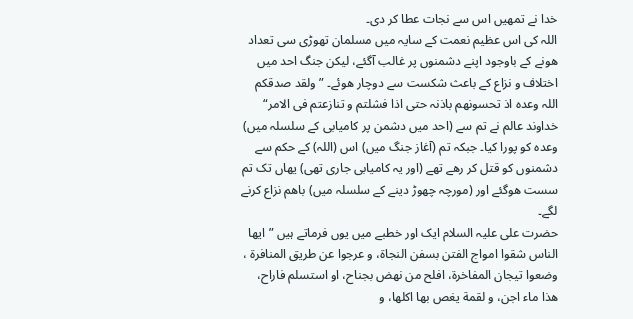خدا نے تمھیں اس سے نجات عطا کر دی۔
اللہ کی اس عظیم نعمت کے سایہ میں مسلمان تھوڑی سی تعداد ھونے کے باوجود اپنے دشمنوں پر غالب آگئے، لیکن جنگ احد میں اختلاف و نزاع کے باعث شکست سے دوچار ھوئے۔ ”ولقد صدقکم اللہ وعدہ اذ تحسونھم باذنہ حتی اذا فشلتم و تنازعتم فی الامر“ خداوند عالم نے تم سے (احد میں دشمن پر کامیابی کے سلسلہ میں) وعدہ کو پورا کیا۔ جبکہ تم (آغاز جنگ میں) اس (اللہ) کے حکم سے دشمنوں کو قتل کر رھے تھے (اور یہ کامیابی جاری تھی) یھاں تک تم سست ھوگئے اور (مورچہ چھوڑ دینے کے سلسلہ میں) باھم نزاع کرنے لگے۔
حضرت علی علیہ السلام ایک اور خطبے میں یوں فرماتے ہیں ”ایھا الناس شقوا امواج الفتن بسفن النجاة، و عرجوا عن طریق المنافرة ، وضعوا تیجان المفاخرة، افلح من نھض بجناح، او استسلم فاراح، ھذا ماء اجن، و لقمة یغص بھا اکلھا، و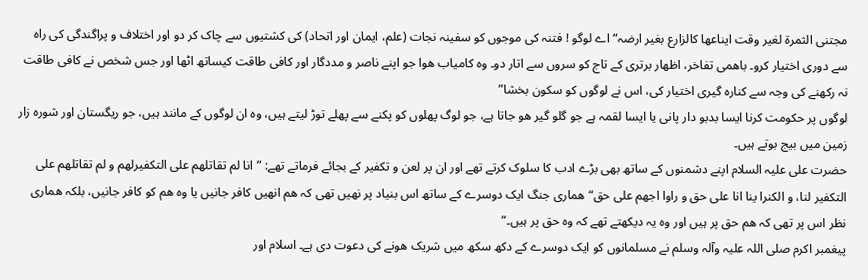مجتنی الثمرة لغیر وقت ایناعھا کالزارع بغیر ارضہ“ اے لوگو ! فتنہ کی موجوں کو سفینہ نجات (علم، ایمان اور اتحاد) کی کشتیوں سے چاک کر دو اور اختلاف و پراگندگی کی راہ سے دوری اختیار کرو۔ باھمی تفاخر، اظھار برتری کے تاج کو سروں سے اتار دو۔ وہ کامیاب ھوا جو اپنے ناصر و مددگار اور کافی طاقت کیساتھ اٹھا اور جس شخص نے کافی طاقت نہ رکھنے کی وجہ سے کنارہ گیری اختیار کی، اس نے لوگوں کو سکون بخشا”
لوگوں پر حکومت کرنا ایسا بدبو دار پانی یا ایسا لقمہ ہے جو گلو گیر ھو جاتا ہے، جو لوگ پھلوں کو پکنے سے پھلے توڑ لیتے ہیں، وہ ان لوگوں کے مانند ہیں، جو ریگستان اور شورہ زار زمین میں بیج بوتے ہیں۔
حضرت علی علیہ السلام اپنے دشمنوں کے ساتھ بھی بڑے ادب کا سلوک کرتے تھے اور ان پر لعن و تکفیر کے بجائے فرماتے تھے: ”انا لم تقاتلھم علی التکفیرلھم و لم تقاتلھم علی التکفیر لنا، و الکنرا ینا انا علی حق و راوا اجھم علی حق“ ھماری جنگ ایک دوسرے کے ساتھ اس بنیاد پر نھیں تھی کہ ھم انھیں کافر جانیں یا وہ ھم کو کافر جانیں، بلکہ ھماری نظر اس پر تھی کہ ھم حق پر ہیں اور وہ یہ دیکھتے تھے کہ وہ حق پر ہیں۔“
پیغمبر اکرم صلی اللہ علیہ وآلہ وسلم نے مسلمانوں کو ایک دوسرے کے دکھ سکھ میں شریک ھونے کی دعوت دی ہے۔ اسلام اور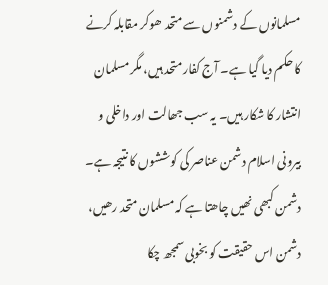مسلمانوں کے دشمنوں سے متحد ھوکر مقابلہ کرنے کا حکم دیا گیا ہے۔ آج کفار متحد ہیں، مگر مسلمان انتشار کا شکار ہیں۔ یہ سب جھالت اور داخلی و بیرونی اسلام دشمن عناصر کی کوششوں کا نتیجہ ہے۔
دشمن کبھی نھیں چاھتا ہے کہ مسلمان متحد رھیں، دشمن اس حقیقت کو بخوبی سمجھ چکا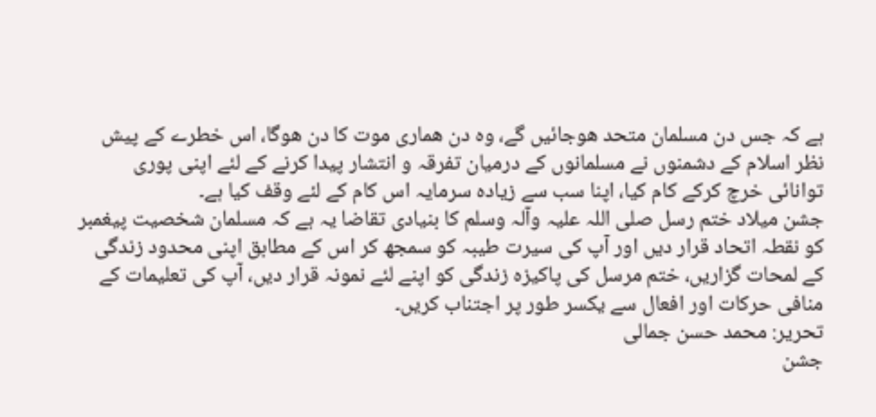ہے کہ جس دن مسلمان متحد ھوجائیں گے، وہ دن ھماری موت کا دن ھوگا، اس خطرے کے پیش نظر اسلام کے دشمنوں نے مسلمانوں کے درمیان تفرقہ و انتشار پیدا کرنے کے لئے اپنی پوری توانائی خرچ کرکے کام کیا، اپنا سب سے زیادہ سرمایہ اس کام کے لئے وقف کیا ہے۔
جشن میلاد ختم رسل صلی اللہ علیہ وآلہ وسلم کا بنیادی تقاضا یہ ہے کہ مسلمان شخصیت پیغمبر کو نقطہ اتحاد قرار دیں اور آپ کی سیرت طیبہ کو سمجھ کر اس کے مطابق اپنی محدود زندگی کے لمحات گزاریں، ختم مرسل کی پاکیزہ زندگی کو اپنے لئے نمونہ قرار دیں، آپ کی تعلیمات کے منافی حرکات اور افعال سے یکسر طور پر اجتناب کریں۔
تحریر: محمد حسن جمالی
جشن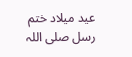عید میلاد ختم رسل صلی اللہ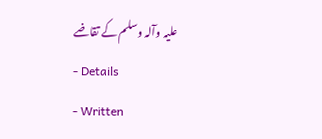علیہ وآلہ وسلم کے تقاضے
- Details
- Written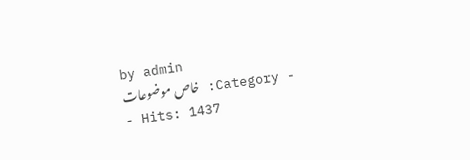by admin
- Category: خاص موضوعات
- Hits: 1437